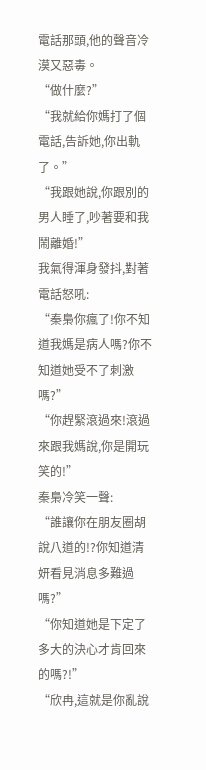電話那頭,他的聲音冷漠又惡毒。
“做什麼?”
“我就給你媽打了個電話,告訴她,你出軌了。”
“我跟她說,你跟別的男人睡了,吵著要和我鬧離婚!”
我氣得渾身發抖,對著電話怒吼:
“秦梟你瘋了!你不知道我媽是病人嗎?你不知道她受不了刺激嗎?”
“你趕緊滾過來!滾過來跟我媽說,你是開玩笑的!”
秦梟冷笑一聲:
“誰讓你在朋友圈胡說八道的!?你知道清妍看見消息多難過嗎?”
“你知道她是下定了多大的決心才肯回來的嗎?!”
“欣冉,這就是你亂說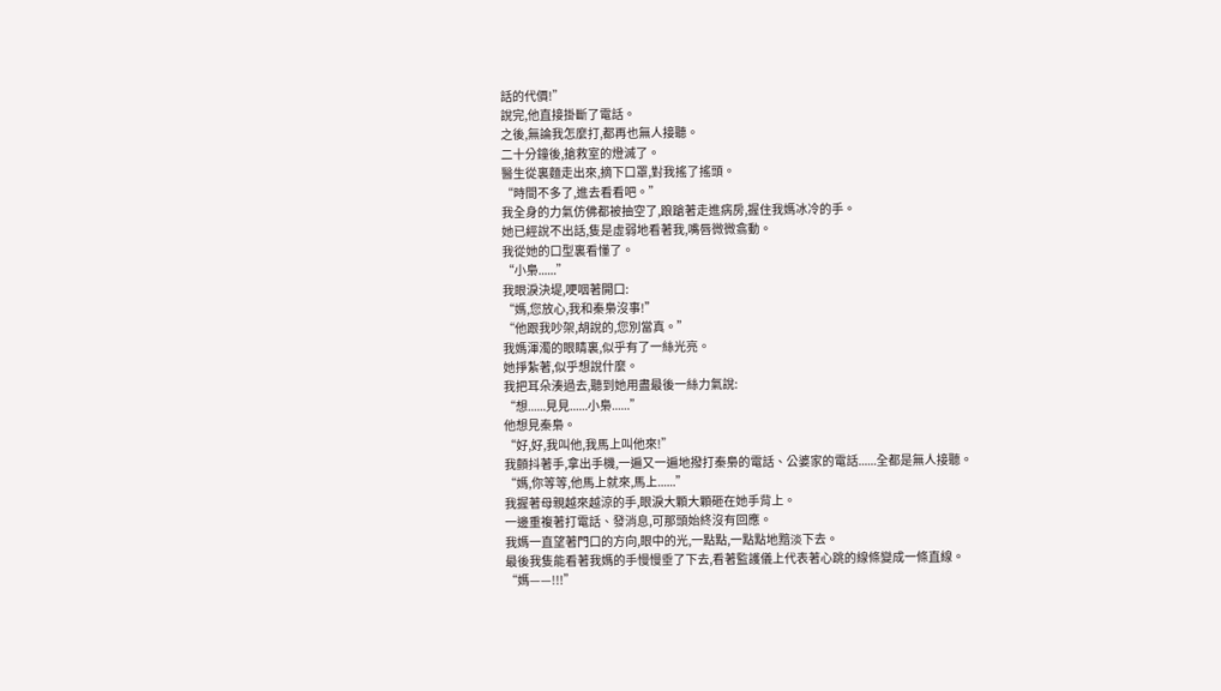話的代價!”
說完,他直接掛斷了電話。
之後,無論我怎麼打,都再也無人接聽。
二十分鐘後,搶救室的燈滅了。
醫生從裏麵走出來,摘下口罩,對我搖了搖頭。
“時間不多了,進去看看吧。”
我全身的力氣仿佛都被抽空了,踉蹌著走進病房,握住我媽冰冷的手。
她已經說不出話,隻是虛弱地看著我,嘴唇微微翕動。
我從她的口型裏看懂了。
“小梟......”
我眼淚決堤,哽咽著開口:
“媽,您放心,我和秦梟沒事!”
“他跟我吵架,胡說的,您別當真。”
我媽渾濁的眼睛裏,似乎有了一絲光亮。
她掙紮著,似乎想說什麼。
我把耳朵湊過去,聽到她用盡最後一絲力氣說:
“想......見見......小梟......”
他想見秦梟。
“好,好,我叫他,我馬上叫他來!”
我顫抖著手,拿出手機,一遍又一遍地撥打秦梟的電話、公婆家的電話......全都是無人接聽。
“媽,你等等,他馬上就來,馬上......”
我握著母親越來越涼的手,眼淚大顆大顆砸在她手背上。
一邊重複著打電話、發消息,可那頭始終沒有回應。
我媽一直望著門口的方向,眼中的光,一點點,一點點地黯淡下去。
最後我隻能看著我媽的手慢慢垂了下去,看著監護儀上代表著心跳的線條變成一條直線。
“媽——!!!”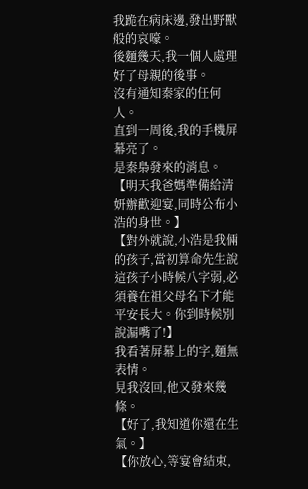我跪在病床邊,發出野獸般的哀嚎。
後麵幾天,我一個人處理好了母親的後事。
沒有通知秦家的任何人。
直到一周後,我的手機屏幕亮了。
是秦梟發來的消息。
【明天我爸媽準備給清妍辦歡迎宴,同時公布小浩的身世。】
【對外就說,小浩是我倆的孩子,當初算命先生說這孩子小時候八字弱,必須養在祖父母名下才能平安長大。你到時候別說漏嘴了!】
我看著屏幕上的字,麵無表情。
見我沒回,他又發來幾條。
【好了,我知道你還在生氣。】
【你放心,等宴會結束,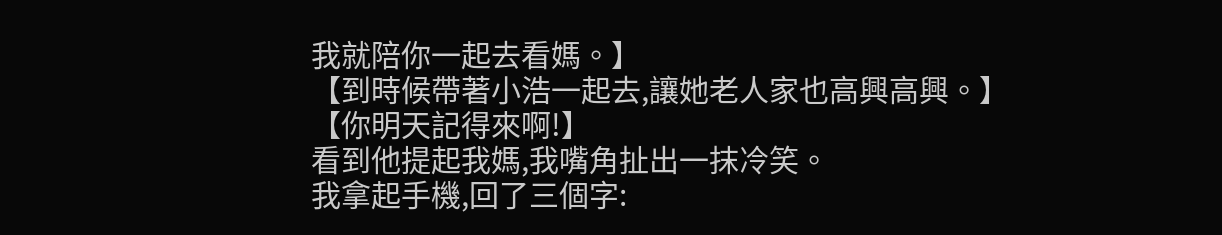我就陪你一起去看媽。】
【到時候帶著小浩一起去,讓她老人家也高興高興。】
【你明天記得來啊!】
看到他提起我媽,我嘴角扯出一抹冷笑。
我拿起手機,回了三個字: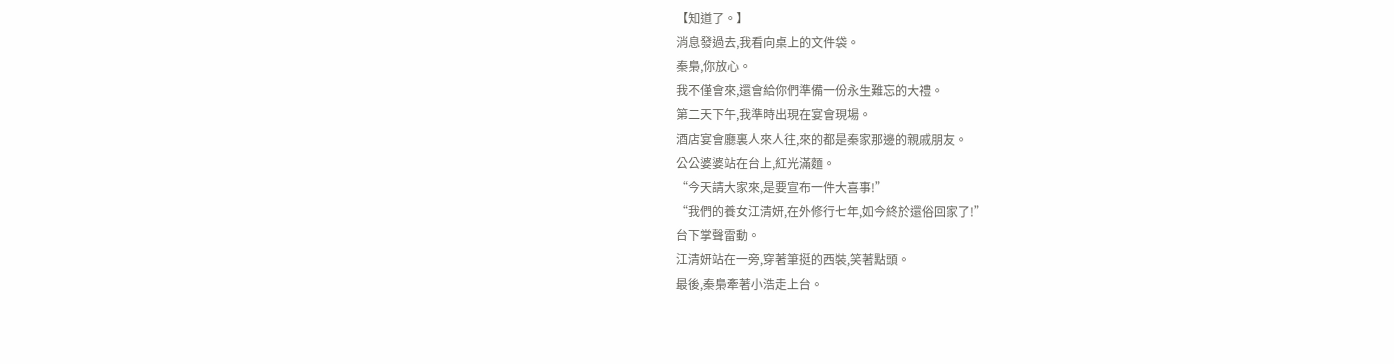【知道了。】
消息發過去,我看向桌上的文件袋。
秦梟,你放心。
我不僅會來,還會給你們準備一份永生難忘的大禮。
第二天下午,我準時出現在宴會現場。
酒店宴會廳裏人來人往,來的都是秦家那邊的親戚朋友。
公公婆婆站在台上,紅光滿麵。
“今天請大家來,是要宣布一件大喜事!”
“我們的養女江清妍,在外修行七年,如今終於還俗回家了!”
台下掌聲雷動。
江清妍站在一旁,穿著筆挺的西裝,笑著點頭。
最後,秦梟牽著小浩走上台。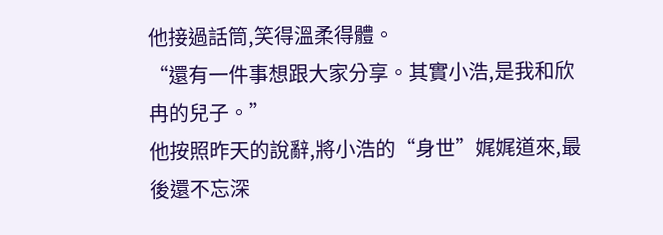他接過話筒,笑得溫柔得體。
“還有一件事想跟大家分享。其實小浩,是我和欣冉的兒子。”
他按照昨天的說辭,將小浩的“身世”娓娓道來,最後還不忘深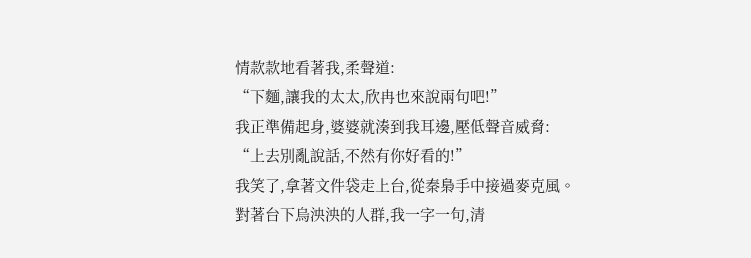情款款地看著我,柔聲道:
“下麵,讓我的太太,欣冉也來說兩句吧!”
我正準備起身,婆婆就湊到我耳邊,壓低聲音威脅:
“上去別亂說話,不然有你好看的!”
我笑了,拿著文件袋走上台,從秦梟手中接過麥克風。
對著台下烏泱泱的人群,我一字一句,清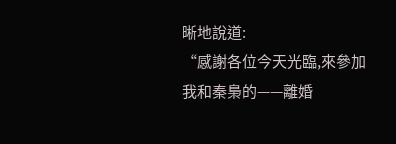晰地說道:
“感謝各位今天光臨,來參加我和秦梟的——離婚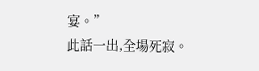宴。”
此話一出,全場死寂。